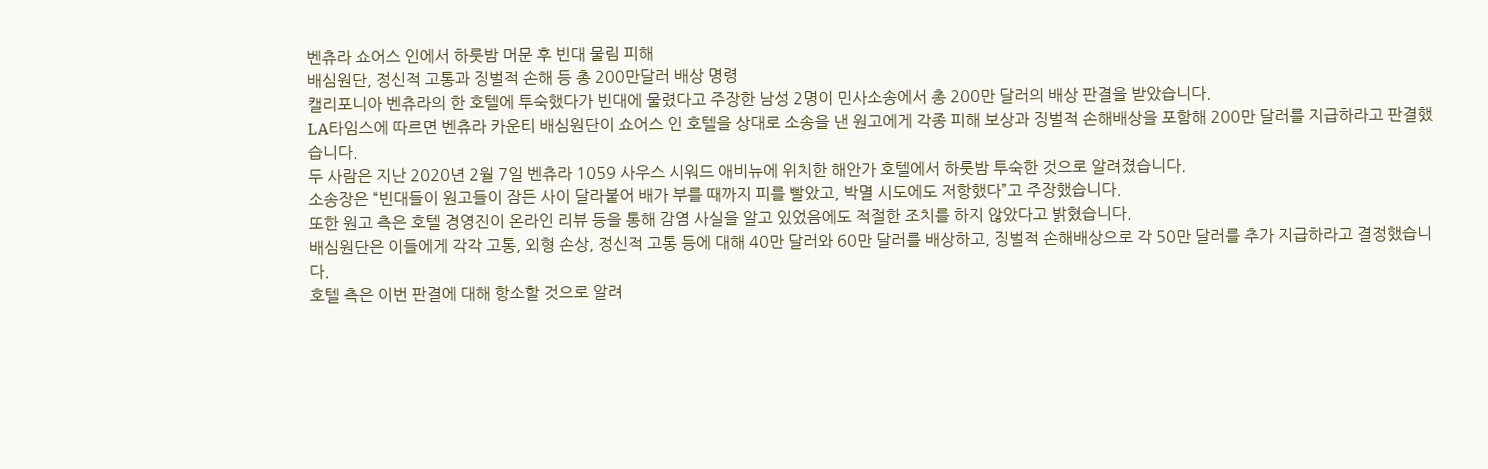벤츄라 쇼어스 인에서 하룻밤 머문 후 빈대 물림 피해
배심원단, 정신적 고통과 징벌적 손해 등 총 200만달러 배상 명령
캘리포니아 벤츄라의 한 호텔에 투숙했다가 빈대에 물렸다고 주장한 남성 2명이 민사소송에서 총 200만 달러의 배상 판결을 받았습니다.
LA타임스에 따르면 벤츄라 카운티 배심원단이 쇼어스 인 호텔을 상대로 소송을 낸 원고에게 각종 피해 보상과 징벌적 손해배상을 포함해 200만 달러를 지급하라고 판결했습니다.
두 사람은 지난 2020년 2월 7일 벤츄라 1059 사우스 시워드 애비뉴에 위치한 해안가 호텔에서 하룻밤 투숙한 것으로 알려졌습니다.
소송장은 “빈대들이 원고들이 잠든 사이 달라붙어 배가 부를 때까지 피를 빨았고, 박멸 시도에도 저항했다”고 주장했습니다.
또한 원고 측은 호텔 경영진이 온라인 리뷰 등을 통해 감염 사실을 알고 있었음에도 적절한 조치를 하지 않았다고 밝혔습니다.
배심원단은 이들에게 각각 고통, 외형 손상, 정신적 고통 등에 대해 40만 달러와 60만 달러를 배상하고, 징벌적 손해배상으로 각 50만 달러를 추가 지급하라고 결정했습니다.
호텔 측은 이번 판결에 대해 항소할 것으로 알려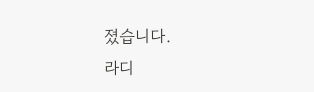졌습니다.
라디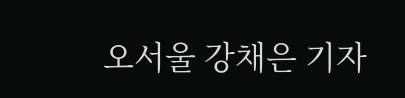오서울 강채은 기자